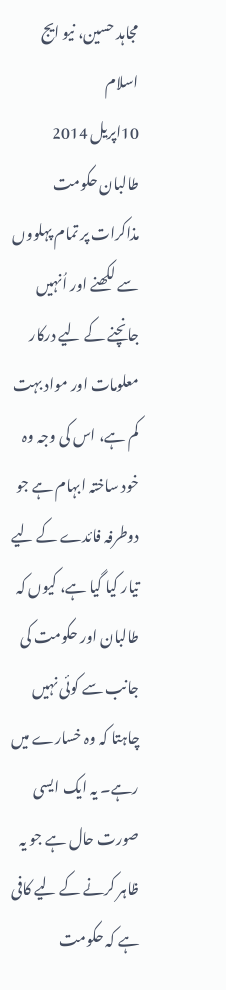مجاہد حسین، نیو ایج اسلام
10اپریل 2014
طالبان حکومت مذاکرات پر تمام پہلووں سے لکھنے اور اُنہیں جانچنے کے لیے درکار معلومات اور مواد بہت کم ہے، اس کی وجہ وہ خود ساختہ ابہام ہے جو دوطرفہ فائدے کے لیے تیار کیا گیا ہے، کیوں کہ طالبان اور حکومت کی جانب سے کوئی نہیں چاہتا کہ وہ خسارے میں رہے۔ یہ ایک ایسی صورت حال ہے جو یہ ظاہر کرنے کے لیے کافی ہے کہ حکومت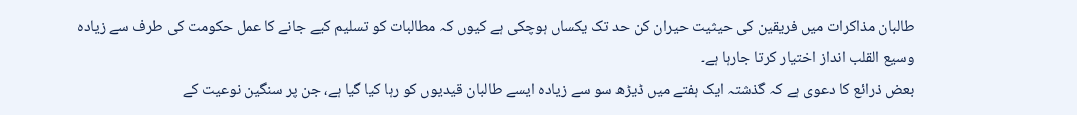طالبان مذاکرات میں فریقین کی حیثیت حیران کن حد تک یکساں ہوچکی ہے کیوں کہ مطالبات کو تسلیم کیے جانے کا عمل حکومت کی طرف سے زیادہ وسیع القلب انداز اختیار کرتا جارہا ہے۔
بعض ذرائع کا دعوی ہے کہ گذشتہ ایک ہفتے میں ڈیڑھ سو سے زیادہ ایسے طالبان قیدیوں کو رہا کیا گیا ہے، جن پر سنگین نوعیت کے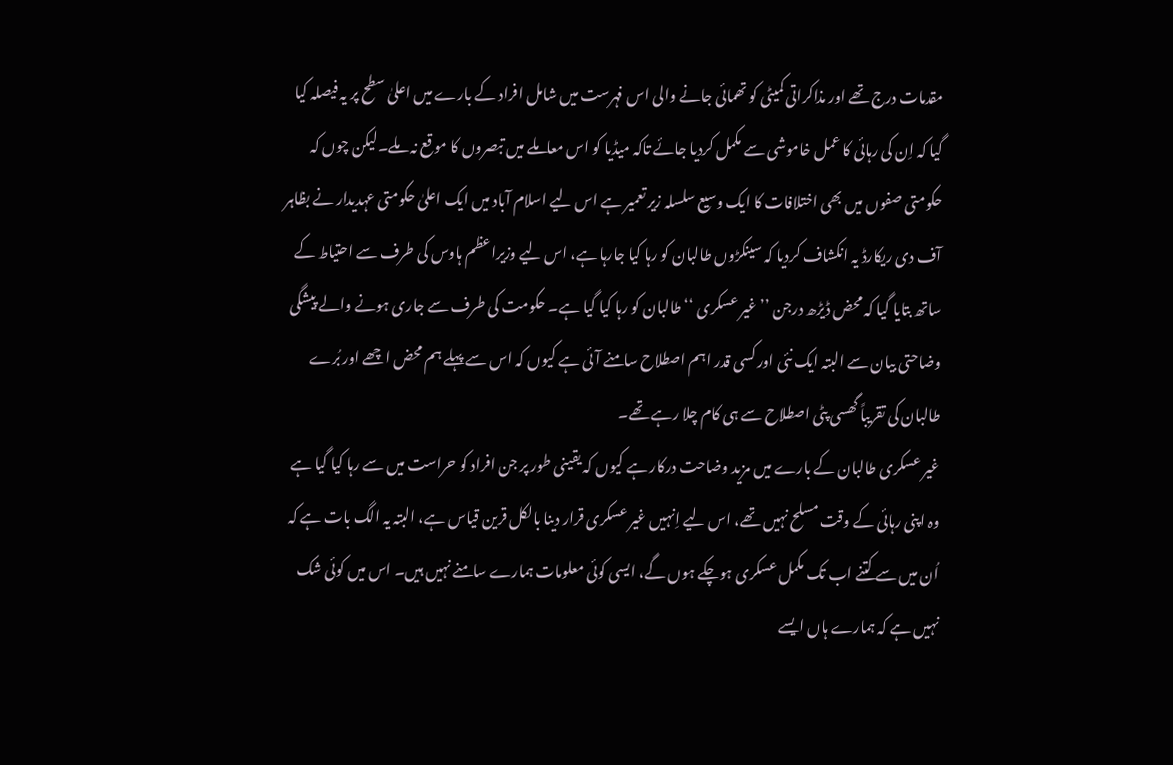مقدمات درج تھے اور مذاکراتی کمیٹی کو تھمائی جانے والی اس فہرست میں شامل افراد کے بارے میں اعلیٰ سطح پر یہ فیصلہ کیا گیا کہ اِن کی رہائی کا عمل خاموشی سے مکمل کردیا جائے تاکہ میڈیا کو اس معاملے میں تبصروں کا موقع نہ ملے۔لیکن چوں کہ حکومتی صفوں میں بھی اختلافات کا ایک وسیع سلسلہ زیر تعمیر ہے اس لیے اسلام آباد میں ایک اعلیٰ حکومتی عہدیدار نے بظاہر آف دی ریکارڈ یہ انکشاف کردیا کہ سینکڑوں طالبان کو رہا کیا جارہا ہے، اس لیے وزیراعظم ہاوس کی طرف سے احتیاط کے ساتھ بتایا گیا کہ محض ڈیڑھ درجن ’’غیر عسکری ‘‘طالبان کو رہا کیا گیا ہے۔ حکومت کی طرف سے جاری ہونے والے پیشگی وضاحتی بیان سے البتہ ایک نئی اور کسی قدر اہم اصطلاح سامنے آئی ہے کیوں کہ اس سے پہلے ہم محض اچھے اور بُرے طالبان کی تقریباً گھسی پٹی اصطلاح سے ہی کام چلا رہے تھے۔
غیر عسکری طالبان کے بارے میں مزید وضاحت درکار ہے کیوں کہ یقینی طور پر جن افراد کو حراست میں سے رہا کیا گیا ہے وہ اپنی رہائی کے وقت مسلح نہیں تھے، اس لیے اِنہیں غیر عسکری قرار دینا بالکل قرین قیاس ہے، البتہ یہ الگ بات ہے کہ اُن میں سے کتنے اب تک مکمل عسکری ہوچکے ہوں گے، ایسی کوئی معلومات ہمارے سامنے نہیں ہیں۔ اس میں کوئی شک نہیں ہے کہ ہمارے ہاں ایسے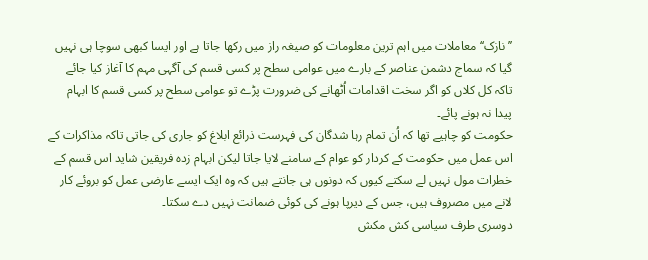’’نازک‘‘ معاملات میں اہم ترین معلومات کو صیغہ راز میں رکھا جاتا ہے اور ایسا کبھی سوچا ہی نہیں گیا کہ سماج دشمن عناصر کے بارے میں عوامی سطح پر کسی قسم کی آگہی مہم کا آغاز کیا جائے تاکہ کل کلاں کو اگر سخت اقدامات اُٹھانے کی ضرورت پڑے تو عوامی سطح پر کسی قسم کا ابہام پیدا نہ ہونے پائے۔
حکومت کو چاہیے تھا کہ اُن تمام رہا شدگان کی فہرست ذرائع ابلاغ کو جاری کی جاتی تاکہ مذاکرات کے اس عمل میں حکومت کے کردار کو عوام کے سامنے لایا جاتا لیکن ابہام زدہ فریقین شاید اس قسم کے خطرات مول نہیں لے سکتے کیوں کہ دونوں ہی جانتے ہیں کہ وہ ایک ایسے عارضی عمل کو بروئے کار لانے میں مصروف ہیں، جس کے دیرپا ہونے کی کوئی ضمانت نہیں دے سکتا۔
دوسری طرف سیاسی کش مکش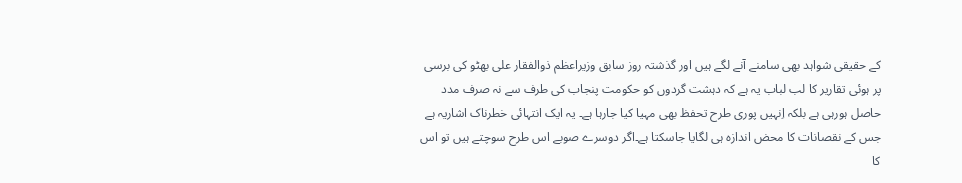کے حقیقی شواہد بھی سامنے آنے لگے ہیں اور گذشتہ روز سابق وزیراعظم ذوالفقار علی بھٹو کی برسی پر ہوئی تقاریر کا لب لباب یہ ہے کہ دہشت گردوں کو حکومت پنجاب کی طرف سے نہ صرف مدد حاصل ہورہی ہے بلکہ اِنہیں پوری طرح تحفظ بھی مہیا کیا جارہا ہے۔ یہ ایک انتہائی خطرناک اشاریہ ہے جس کے نقصانات کا محض اندازہ ہی لگایا جاسکتا ہے۔اگر دوسرے صوبے اس طرح سوچتے ہیں تو اس کا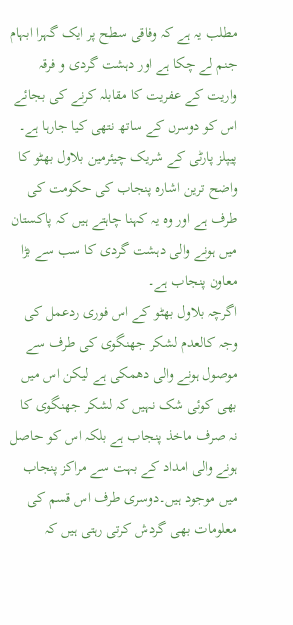مطلب یہ ہے کہ وفاقی سطح پر ایک گہرا ابہام جنم لے چکا ہے اور دہشت گردی و فرقہ واریت کے عفریت کا مقابلہ کرنے کی بجائے اس کو دوسرں کے ساتھ نتھی کیا جارہا ہے۔ پیپلز پارٹی کے شریک چیئرمین بلاول بھٹو کا واضح ترین اشارہ پنجاب کی حکومت کی طرف ہے اور وہ یہ کہنا چاہتے ہیں کہ پاکستان میں ہونے والی دہشت گردی کا سب سے بڑا معاون پنجاب ہے۔
اگرچہ بلاول بھٹو کے اس فوری ردعمل کی وجہ کالعدم لشکر جھنگوی کی طرف سے موصول ہونے والی دھمکی ہے لیکن اس میں بھی کوئی شک نہیں کہ لشکر جھنگوی کا نہ صرف ماخذ پنجاب ہے بلکہ اس کو حاصل ہونے والی امداد کے بہت سے مراکز پنجاب میں موجود ہیں۔دوسری طرف اس قسم کی معلومات بھی گردش کرتی رہتی ہیں کہ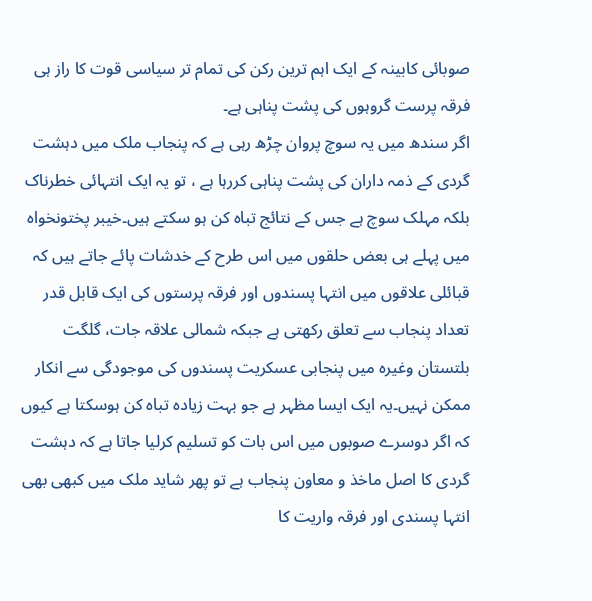صوبائی کابینہ کے ایک اہم ترین رکن کی تمام تر سیاسی قوت کا راز ہی فرقہ پرست گروہوں کی پشت پناہی ہے۔
اگر سندھ میں یہ سوچ پروان چڑھ رہی ہے کہ پنجاب ملک میں دہشت گردی کے ذمہ داران کی پشت پناہی کررہا ہے ، تو یہ ایک انتہائی خطرناک بلکہ مہلک سوچ ہے جس کے نتائج تباہ کن ہو سکتے ہیں۔خیبر پختونخواہ میں پہلے ہی بعض حلقوں میں اس طرح کے خدشات پائے جاتے ہیں کہ قبائلی علاقوں میں انتہا پسندوں اور فرقہ پرستوں کی ایک قابل قدر تعداد پنجاب سے تعلق رکھتی ہے جبکہ شمالی علاقہ جات، گلگت بلتستان وغیرہ میں پنجابی عسکریت پسندوں کی موجودگی سے انکار ممکن نہیں۔یہ ایک ایسا مظہر ہے جو بہت زیادہ تباہ کن ہوسکتا ہے کیوں کہ اگر دوسرے صوبوں میں اس بات کو تسلیم کرلیا جاتا ہے کہ دہشت گردی کا اصل ماخذ و معاون پنجاب ہے تو پھر شاید ملک میں کبھی بھی انتہا پسندی اور فرقہ واریت کا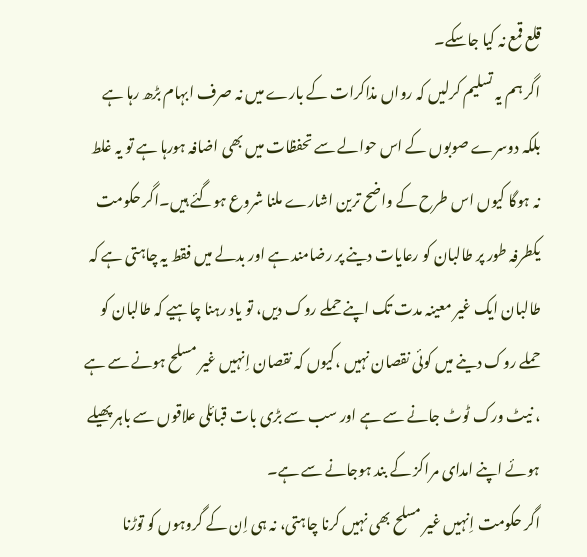قلع قمع نہ کیا جاسکے۔
اگر ہم یہ تسلیم کرلیں کہ رواں مذاکرات کے بارے میں نہ صرف ابہام بڑھ رہا ہے بلکہ دوسرے صوبوں کے اس حوالے سے تحفظات میں بھی اضافہ ہورہا ہے تو یہ غلط نہ ہوگا کیوں اس طرح کے واضح ترین اشارے ملنا شروع ہوگئے ہیں۔اگر حکومت یکطرفہ طور پر طالبان کو رعایات دینے پر رضامند ہے اور بدلے میں فقط یہ چاہتی ہے کہ طالبان ایک غیر معینہ مدت تک اپنے حملے روک دیں، تو یاد رہنا چاہیے کہ طالبان کو حملے روک دینے میں کوئی نقصان نہیں ،کیوں کہ نقصان اِنہیں غیر مسلح ہونے سے ہے ، نیٹ ورک ٹوٹ جانے سے ہے اور سب سے بڑی بات قبائلی علاقوں سے باہر پھیلے ہوئے اپنے امدای مراکز کے بند ہوجانے سے ہے۔
اگر حکومت اِنہیں غیر مسلح بھی نہیں کرنا چاہتی، نہ ہی اِن کے گروہوں کو توڑنا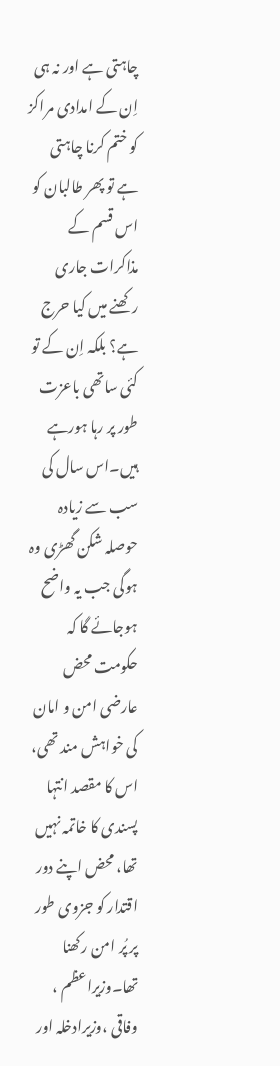چاہتی ہے اور نہ ہی اِن کے امدادی مراکز کو ختم کرنا چاہتی ہے تو پھر طالبان کو اس قسم کے مذاکرات جاری رکھنے میں کیا حرج ہے؟ بلکہ اِن کے تو کئی ساتھی باعزت طور پر رہا ہورہے ہیں۔اس سال کی سب سے زیادہ حوصلہ شکن گھڑی وہ ہوگی جب یہ واضح ہوجائے گا کہ حکومت محض عارضی امن و امان کی خواہش مند تھی، اس کا مقصد انتہا پسندی کا خاتمہ نہیں تھا، محض اپنے دور اقتدار کو جزوی طور پر پُر امن رکھنا تھا۔وزیراعظم ، وفاقی ،وزیرادخلہ اور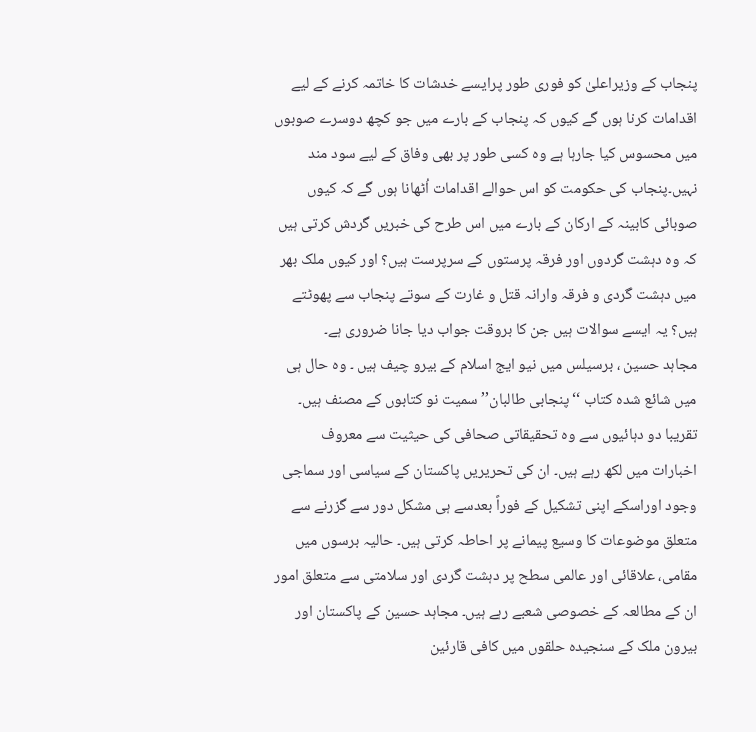پنجاب کے وزیراعلیٰ کو فوری طور پرایسے خدشات کا خاتمہ کرنے کے لیے اقدامات کرنا ہوں گے کیوں کہ پنجاب کے بارے میں جو کچھ دوسرے صوبوں میں محسوس کیا جارہا ہے وہ کسی طور پر بھی وفاق کے لیے سود مند نہیں۔پنجاب کی حکومت کو اس حوالے اقدامات اُٹھانا ہوں گے کہ کیوں صوبائی کابینہ کے ارکان کے بارے میں اس طرح کی خبریں گردش کرتی ہیں کہ وہ دہشت گردوں اور فرقہ پرستوں کے سرپرست ہیں؟ اور کیوں ملک بھر میں دہشت گردی و فرقہ وارانہ قتل و غارت کے سوتے پنجاب سے پھوٹتے ہیں؟ یہ ایسے سوالات ہیں جن کا بروقت جواب دیا جانا ضروری ہے۔
مجاہد حسین ، برسیلس میں نیو ایج اسلام کے بیرو چیف ہیں ۔ وہ حال ہی میں شائع شدہ کتاب ‘‘پنجابی طالبان’’ سمیت نو کتابوں کے مصنف ہیں۔ تقریبا دو دہائیوں سے وہ تحقیقاتی صحافی کی حیثیت سے معروف اخبارات میں لکھ رہے ہیں۔ ان کی تحریریں پاکستان کے سیاسی اور سماجی وجود اوراسکے اپنی تشکیل کے فوراً بعدسے ہی مشکل دور سے گزرنے سے متعلق موضوعات کا وسیع پیمانے پر احاطہ کرتی ہیں۔ حالیہ برسوں میں مقامی، علاقائی اور عالمی سطح پر دہشت گردی اور سلامتی سے متعلق امور ان کے مطالعہ کے خصوصی شعبے رہے ہیں۔ مجاہد حسین کے پاکستان اور بیرون ملک کے سنجیدہ حلقوں میں کافی قارئین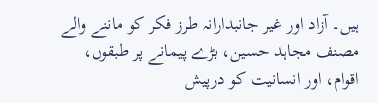ہیں۔ آزاد اور غیر جانبدارانہ طرز فکر کو ماننے والے مصنف مجاہد حسین، بڑے پیمانے پر طبقوں، اقوام، اور انسانیت کو درپیش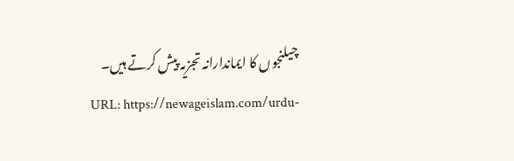چیلنجوں کا ایماندارانہ تجزیہ پیش کرتے ہیں۔
URL: https://newageislam.com/urdu-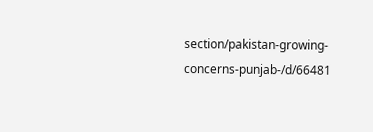section/pakistan-growing-concerns-punjab-/d/66481